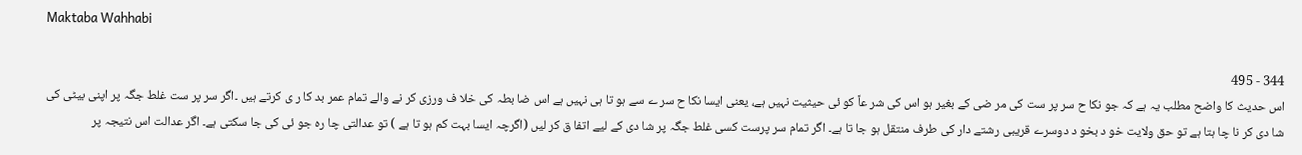Maktaba Wahhabi

344 - 495
اس حدیث کا واضح مطلب یہ ہے کہ جو نکا ح سر پر ست کی مر ضی کے بغیر ہو اس کی شر عاً کو ئی حیثیت نہیں ہے، یعنی ایسا نکا ح سر ے سے ہو تا ہی نہیں ہے اس ضا بطہ کی خلا ف ورزی کر نے والے تمام عمر بد کا ر ی کرتے ہیں ۔اگر سر پر ست غلط جگہ پر اپنی بیٹی کی شا دی کر نا چا ہتا ہے تو حق ولایت خو د بخو د دوسرے قریبی رشتے دار کی طرف منتقل ہو جا تا ہے۔ اگر تمام سر پرست کسی غلط جگہ پر شا دی کے لیے اتفا ق کر لیں (اگرچہ ایسا بہت کم ہو تا ہے ) تو عدالتی چا رہ جو ئی کی جا سکتی ہے۔ اگر عدالت اس نتیجہ پر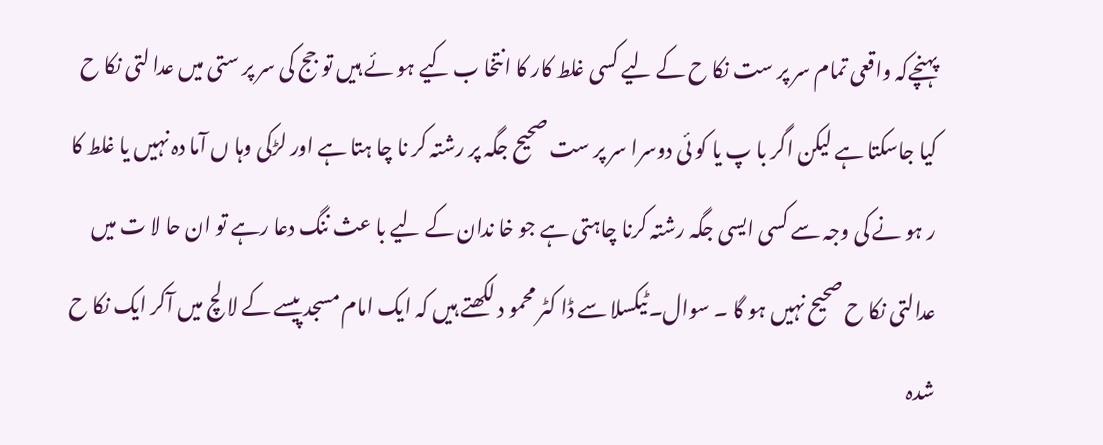پہنچےکہ واقعی تمام سر پر ست نکا ح کے لیے کسی غلط کار کا انتخا ب کیے ہو ئے ہیں تو جج کی سر پر ستی میں عدا لتی نکا ح کیا جاسکتا ہے لیکن اگر با پ یا کو ئی دوسرا سر پر ست صحیح جگہ پر رشتہ کر نا چا ہتا ہے اور لڑکی وہا ں آما دہ نہیں یا غلط کا ر ہو نے کی وجہ سے کسی ایسی جگہ رشتہ کرنا چاہتی ہے جو خا ندان کے لیے با عث ننگ دعا رہے تو ان حا لا ت میں عدالتی نکا ح صحیح نہیں ہو گا ۔ سوال۔ٹیکسلا سے ڈا کٹر محمو د لکھتے ہیں کہ ایک امام مسجد پیسے کے لا لچ میں آکر ایک نکا ح شدہ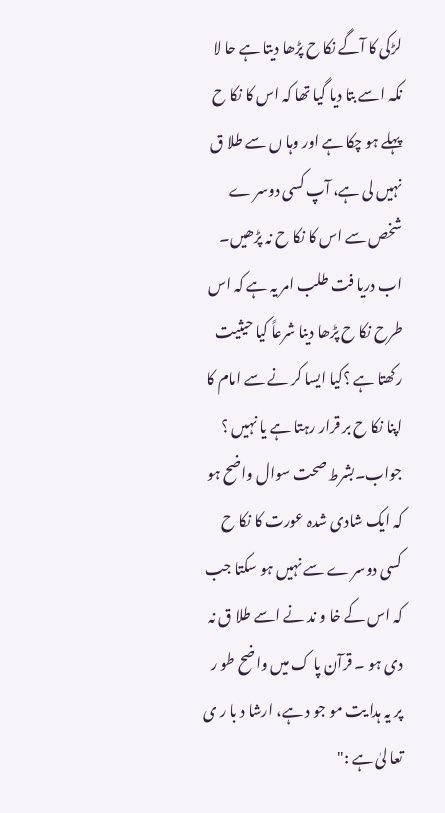لڑکی کا آگے نکا ح پڑھا دیتا ہے حا لا نکہ اسے بتا دیا گیا تھا کہ اس کا نکا ح پہلے ہو چکا ہے اور وہا ں سے طلا ق نہیں لی ہے، آپ کسی دوسر ے شخص سے اس کا نکا ح نہ پڑھیں۔ اب دریا فت طلب امر یہ ہے کہ اس طرح نکا ح پڑھا دینا شرعاً کیا حیثیت رکھتا ہے ؟کیا ایسا کر نے سے امام کا اپنا نکا ح بر قرار رہتا ہے یا نہیں ؟ جواب۔بشرط صحت سوال واضح ہو کہ ایک شادی شدہ عورت کا نکا ح کسی دوسر ے سے نہیں ہو سکتا جب کہ اس کے خا و ند نے اسے طلا ق نہ دی ہو ۔ قرآن پا ک میں واضح طو ر پر یہ ہدا یت مو جو د ہے، ارشا د با ر ی تعا لیٰ ہے :"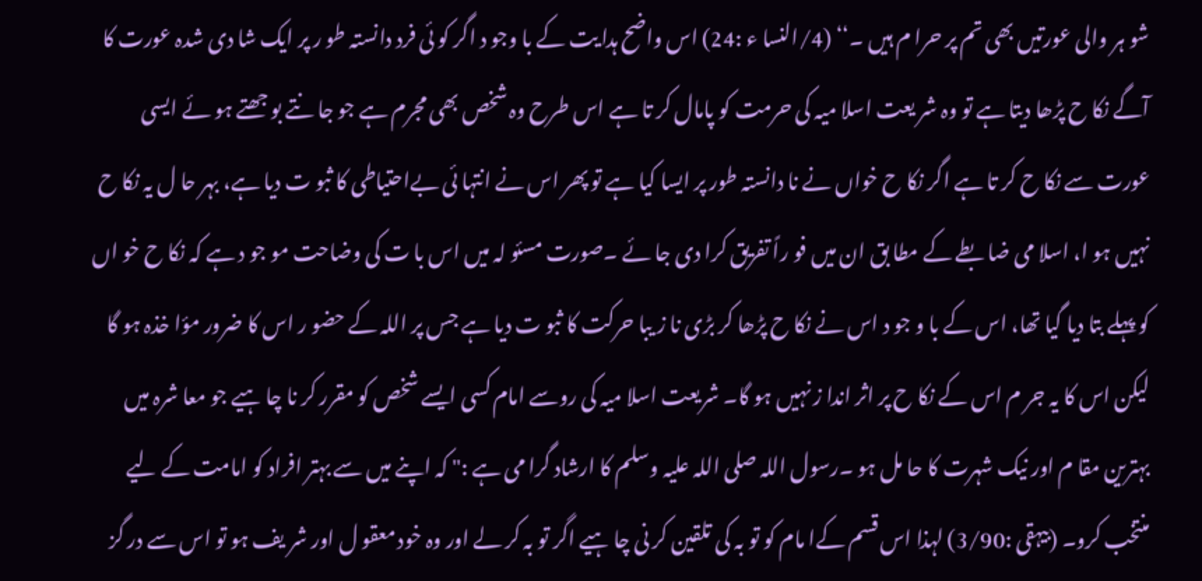شو ہر والی عورتیں بھی تم پر حرا م ہیں ۔‘‘ (4/النسا ء :24) اس واضح ہدا یت کے با وجو د اگر کو ئی فرد دانستہ طو ر پر ایک شا دی شدہ عورت کا آگے نکا ح پڑھا دیتا ہے تو وہ شر یعت اسلا میہ کی حرمت کو پامال کر تا ہے اس طرح وہ شخص بھی مجرم ہے جو جا نتے بو جھتے ہو ئے ایسی عورت سے نکا ح کر تا ہے اگر نکا ح خواں نے نا دانستہ طور پر ایسا کیا ہے تو پھر اس نے انتہا ئی بےاحتیاطی کا ثبو ت دیا ہے، بہر حا ل یہ نکا ح نہیں ہو ا، اسلا می ضا بطے کے مطا بق ان میں فو راً تفریق کرا دی جا ئے ۔صورت مسئو لہ میں اس با ت کی وضاحت مو جو د ہے کہ نکا ح خو اں کو پہلے بتا دیا گیا تھا، اس کے با و جو د اس نے نکا ح پڑھا کر بڑی نا ز یبا حرکت کا ثبو ت دیا ہے جس پر اللہ کے حضو ر اس کا ضرور مؤا خذہ ہو گا لیکن اس کا یہ جر م اس کے نکا ح پر اثر اندا ز نہیں ہو گا۔ شریعت اسلا میہ کی روسے امام کسی ایسے شخص کو مقرر کر نا چا ہیے جو معا شرہ میں بہترین مقا م اور نیک شہرت کا حا مل ہو ۔رسول اللہ صلی اللہ علیہ وسلم کا ارشاد گرا می ہے :" کہ اپنے میں سے بہتر افراد کو امامت کے لیے منتخب کرو۔ (بیہقی :3/90) لہذا اس قسم کےا مام کو تو بہ کی تلقین کر نی چا ہیے اگر تو بہ کر لے اور وہ خود معقو ل اور شر یف ہو تو اس سے در گز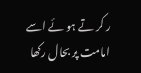ر کر تے ہو ئے اسے امامت پر بحال رکھا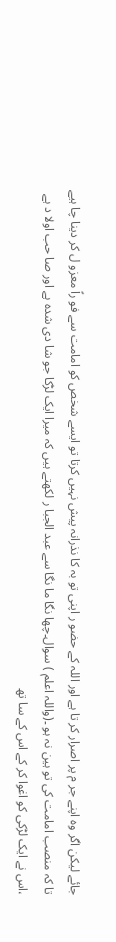جائے لیکن اگر وہ اپنے جر م پر اصرار کر تا ہے اور اللہ کے حضو ر اپنی تو بہ کا نذرانہ پیش نہیں کرتا تو ایسے شخص کو امامت سے فو راً معزو ل کر دینا چا ہیے تا کہ منصب امامت کی تو ہین نہ ہو ۔(واللہ اعلم ) سوال۔چھا نگا ما نگا سے عبد الجبا ر لکھتے ہیں کہ میرا ایک لڑکا جو شا دی شدہ ہے اور صا حب اولا د ہے ،اس نے ایک لڑکی کو اغوا کر کے اس کے سا تھ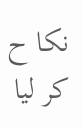نکا ح کر لیا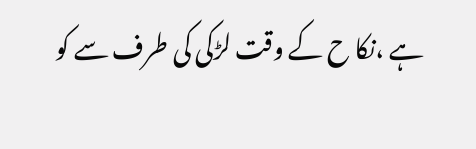ہے ،نکا ح کے وقت لڑکی کی طرف سے کو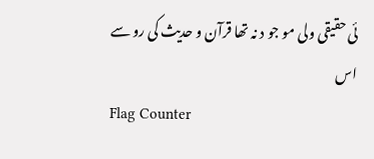ئی حقیقی ولی مو جو د نہ تھا قرآن و حدیث کی رو سے اس
Flag Counter